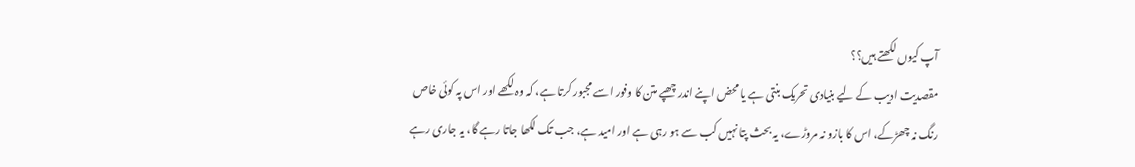آپ کیوں لکھتے ہیں؟؟
مقصدیت ادیب کے لیے بنیادی تحریک بنتی ہے یا محض اپنے اندر چھپے متن کا وفور اسے مجبور کرتا ہے، کہ وہ لکھے اور اس پہ کوئی خاص رنگ نہ چھڑکے، اس کا بازو نہ مروڑے، یہ بحث پتا نہیں کب سے ہو رہی ہے اور امید ہے، جب تک لکھا جاتا رہے گا، یہ جاری رہے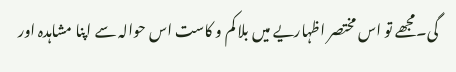گی۔مجھے تو اس مختصر اظہاریے میں بلا کم و کاست اس حوالہ سے اپنا مشاہدہ اور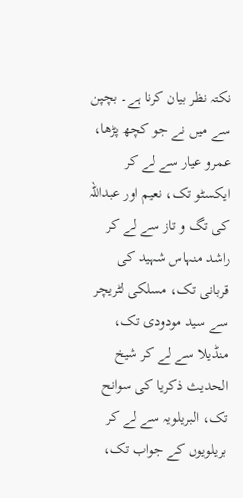نکتہ نظر بیان کرنا ہے۔ بچپن سے میں نے جو کچھ پڑھا، عمرو عیار سے لے کر ایکسٹو تک، نعیم اور عبداللہ کی تگ و تاز سے لے کر راشد منہاس شہید کی قربانی تک، مسلکی لٹریچر سے سید مودودی تک، منڈیلا سے لے کر شیخ الحدیث ذکریا کی سوانح تک، البریلویہ سے لے کر بریلویوں کے جواب تک،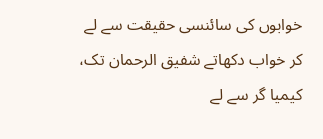خوابوں کی سائنسی حقیقت سے لے کر خواب دکھاتے شفیق الرحمان تک، کیمیا گر سے لے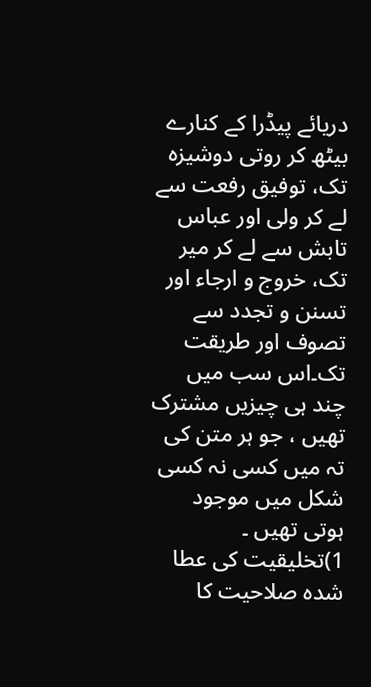دریائے پیڈرا کے کنارے بیٹھ کر روتی دوشیزہ تک، توفیق رفعت سے لے کر ولی اور عباس تابش سے لے کر میر تک، خروج و ارجاء اور تسنن و تجدد سے تصوف اور طریقت تک۔اس سب میں چند ہی چیزیں مشترک تھیں ، جو ہر متن کی تہ میں کسی نہ کسی شکل میں موجود ہوتی تھیں ۔ 1)تخلیقیت کی عطا شدہ صلاحیت کا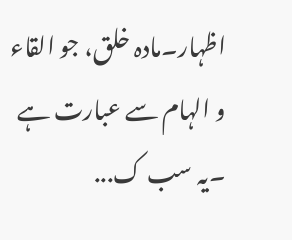اظہار۔مادہ خلق، جو القاء و الہام سے عبارت ہے ۔یہ سب ک...